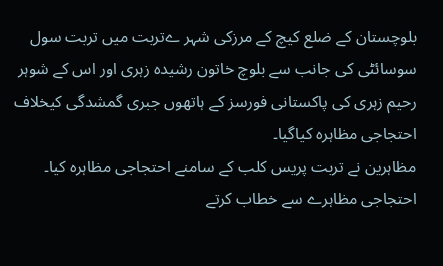بلوچستان کے ضلع کیچ کے مرزکی شہر ےتربت میں تربت سول سوسائٹی کی جانب سے بلوچ خاتون رشیدہ زہری اور اس کے شوہر رحیم زہری کی پاکستانی فورسز کے ہاتھوں جبری گمشدگی کیخلاف احتجاجی مظاہرہ کیاگیا۔
مظاہرین نے تربت پریس کلب کے سامنے احتجاجی مظاہرہ کیا۔
احتجاجی مظاہرے سے خطاب کرتے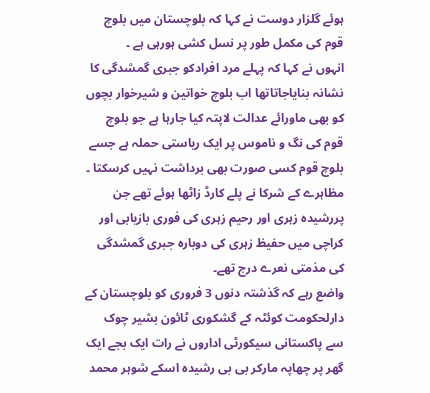ہوئے گلزار دوست نے کہا کہ بلوچستان میں بلوچ قوم کی مکمل طور پر نسل کشی ہورہی ہے ۔
انہوں نے کہا کہ پہلے مرد افرادکو جبری گمشدگی کا نشانہ بنایاجاتاتھا اب بلوچ خواتین و شیرخوار بچوں کو بھی ماورائے عدالت لاپتہ کیا جارہا ہے جو بلوچ قوم کی نگ و ناموس پر ایک ریاستی حملہ ہے جسے بلوچ قوم کسی صورت بھی برداشت نہیں کرسکتا ۔
مظاہرے کے شرکا نے پلے کارڈ زاٹھا ہوئے تھے جن پررشیدہ زہری اور رحیم زہری کی فوری بازیابی اور کراچی میں حفیظ زہری کی دوبارہ جبری گمشدگی کی مذمتی نعرے درج تھے۔
واضع رہے کہ گذشتہ دنوں 3 فروری کو بلوچستان کے دارلحکومت کوئٹہ کے گشکوری ٹائون بشیر چوک سے پاکستانی سیکورٹی اداروں نے رات ایک بجے ایک گھر پر چھاپہ مارکر بی بی رشیدہ اسکے شوہر محمد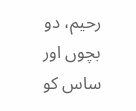رحیم، دو بچوں اور ساس کو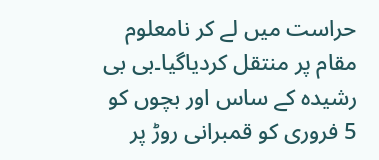حراست میں لے کر نامعلوم مقام پر منتقل کردیاگیا۔بی بی رشیدہ کے ساس اور بچوں کو 5 فروری کو قمبرانی روڑ پر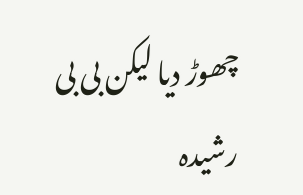چھوڑ دیا لیکن بی بی رشیدہ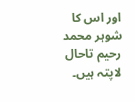اور اس کا شوہر محمد رحیم تاحال لاپتہ ہیں۔